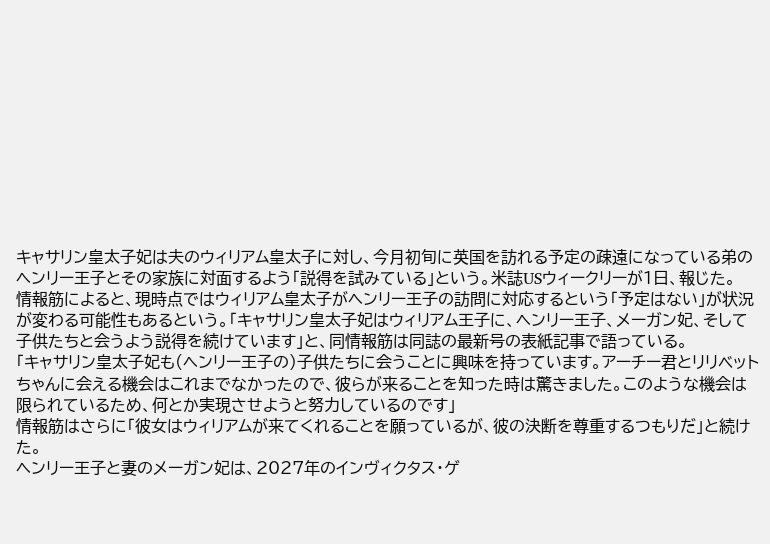キャサリン皇太子妃は夫のウィリアム皇太子に対し、今月初旬に英国を訪れる予定の疎遠になっている弟のヘンリー王子とその家族に対面するよう「説得を試みている」という。米誌USウィークリーが1日、報じた。
情報筋によると、現時点ではウィリアム皇太子がヘンリー王子の訪問に対応するという「予定はない」が状況が変わる可能性もあるという。「キャサリン皇太子妃はウィリアム王子に、ヘンリー王子、メーガン妃、そして子供たちと会うよう説得を続けています」と、同情報筋は同誌の最新号の表紙記事で語っている。
「キャサリン皇太子妃も(ヘンリー王子の)子供たちに会うことに興味を持っています。アーチー君とリリベットちゃんに会える機会はこれまでなかったので、彼らが来ることを知った時は驚きました。このような機会は限られているため、何とか実現させようと努力しているのです」
情報筋はさらに「彼女はウィリアムが来てくれることを願っているが、彼の決断を尊重するつもりだ」と続けた。
ヘンリー王子と妻のメーガン妃は、2027年のインヴィクタス・ゲ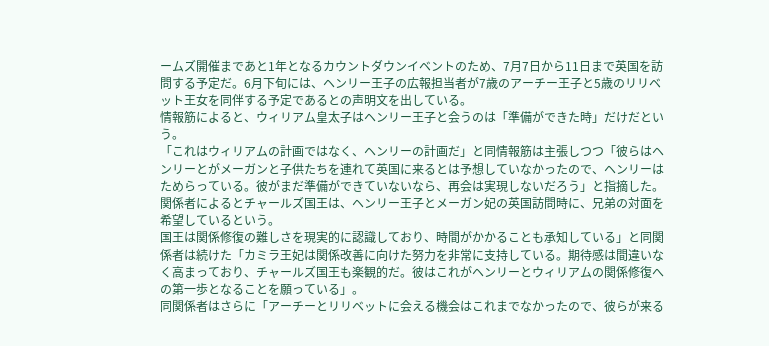ームズ開催まであと1年となるカウントダウンイベントのため、7月7日から11日まで英国を訪問する予定だ。6月下旬には、ヘンリー王子の広報担当者が7歳のアーチー王子と5歳のリリベット王女を同伴する予定であるとの声明文を出している。
情報筋によると、ウィリアム皇太子はヘンリー王子と会うのは「準備ができた時」だけだという。
「これはウィリアムの計画ではなく、ヘンリーの計画だ」と同情報筋は主張しつつ「彼らはヘンリーとがメーガンと子供たちを連れて英国に来るとは予想していなかったので、ヘンリーはためらっている。彼がまだ準備ができていないなら、再会は実現しないだろう」と指摘した。
関係者によるとチャールズ国王は、ヘンリー王子とメーガン妃の英国訪問時に、兄弟の対面を希望しているという。
国王は関係修復の難しさを現実的に認識しており、時間がかかることも承知している」と同関係者は続けた「カミラ王妃は関係改善に向けた努力を非常に支持している。期待感は間違いなく高まっており、チャールズ国王も楽観的だ。彼はこれがヘンリーとウィリアムの関係修復への第一歩となることを願っている」。
同関係者はさらに「アーチーとリリベットに会える機会はこれまでなかったので、彼らが来る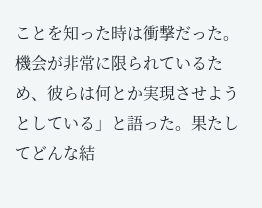ことを知った時は衝撃だった。機会が非常に限られているため、彼らは何とか実現させようとしている」と語った。果たしてどんな結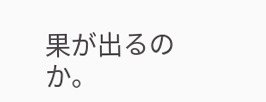果が出るのか。